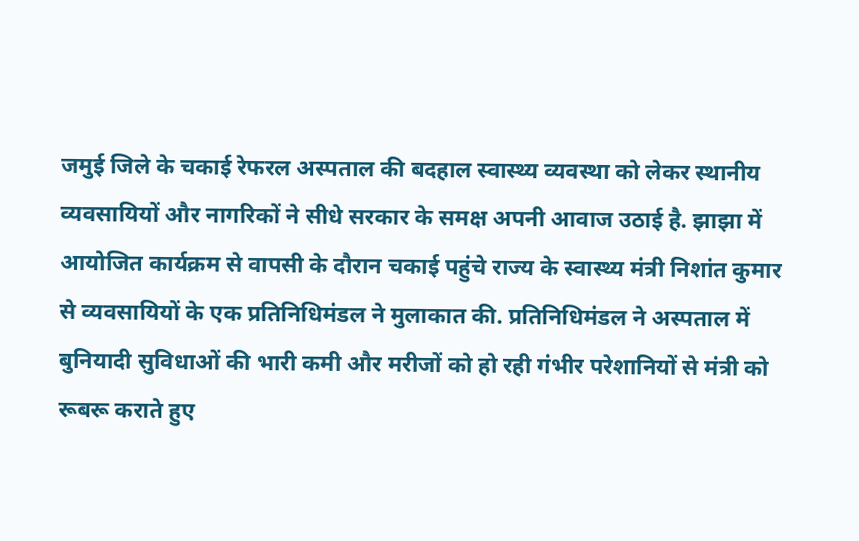जमुई जिले के चकाई रेफरल अस्पताल की बदहाल स्वास्थ्य व्यवस्था को लेकर स्थानीय व्यवसायियों और नागरिकों ने सीधे सरकार के समक्ष अपनी आवाज उठाई है. झाझा में आयोजित कार्यक्रम से वापसी के दौरान चकाई पहुंचे राज्य के स्वास्थ्य मंत्री निशांत कुमार से व्यवसायियों के एक प्रतिनिधिमंडल ने मुलाकात की. प्रतिनिधिमंडल ने अस्पताल में बुनियादी सुविधाओं की भारी कमी और मरीजों को हो रही गंभीर परेशानियों से मंत्री को रूबरू कराते हुए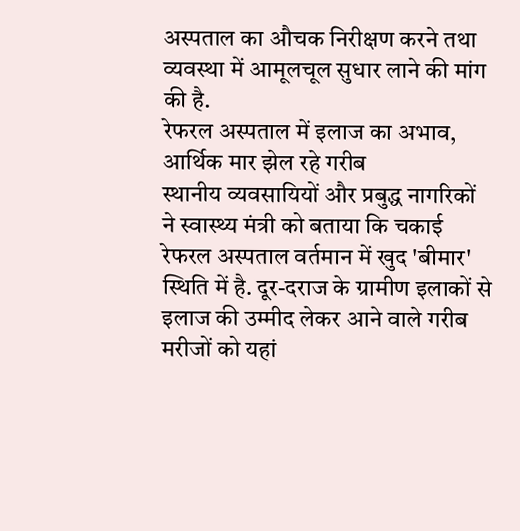अस्पताल का औचक निरीक्षण करने तथा व्यवस्था में आमूलचूल सुधार लाने की मांग की है.
रेफरल अस्पताल में इलाज का अभाव, आर्थिक मार झेल रहे गरीब
स्थानीय व्यवसायियों और प्रबुद्ध नागरिकों ने स्वास्थ्य मंत्री को बताया कि चकाई रेफरल अस्पताल वर्तमान में खुद 'बीमार' स्थिति में है. दूर-दराज के ग्रामीण इलाकों से इलाज की उम्मीद लेकर आने वाले गरीब मरीजों को यहां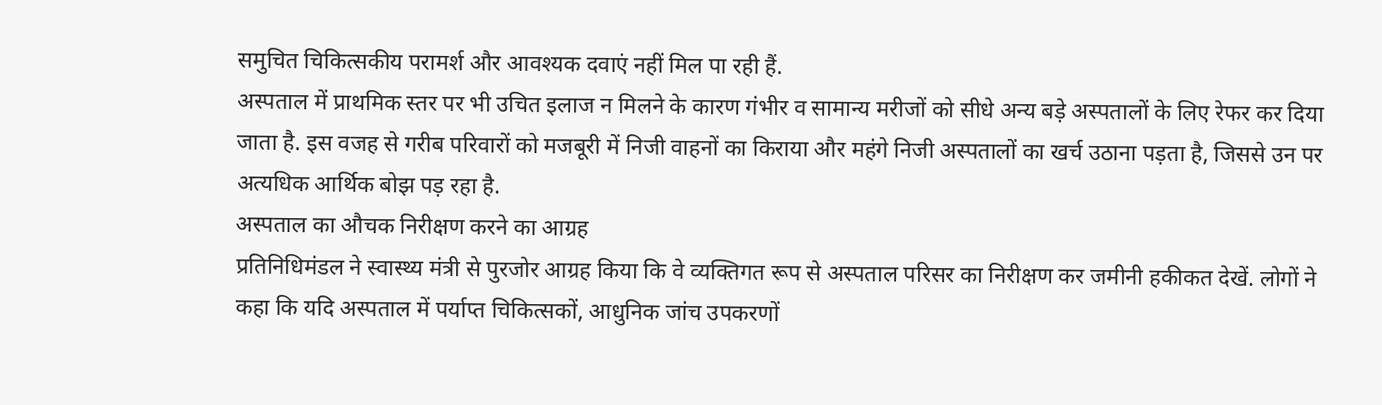समुचित चिकित्सकीय परामर्श और आवश्यक दवाएं नहीं मिल पा रही हैं.
अस्पताल में प्राथमिक स्तर पर भी उचित इलाज न मिलने के कारण गंभीर व सामान्य मरीजों को सीधे अन्य बड़े अस्पतालों के लिए रेफर कर दिया जाता है. इस वजह से गरीब परिवारों को मजबूरी में निजी वाहनों का किराया और महंगे निजी अस्पतालों का खर्च उठाना पड़ता है, जिससे उन पर अत्यधिक आर्थिक बोझ पड़ रहा है.
अस्पताल का औचक निरीक्षण करने का आग्रह
प्रतिनिधिमंडल ने स्वास्थ्य मंत्री से पुरजोर आग्रह किया कि वे व्यक्तिगत रूप से अस्पताल परिसर का निरीक्षण कर जमीनी हकीकत देखें. लोगों ने कहा कि यदि अस्पताल में पर्याप्त चिकित्सकों, आधुनिक जांच उपकरणों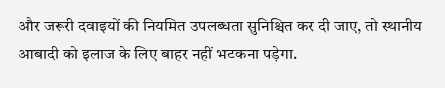और जरूरी दवाइयों की नियमित उपलब्धता सुनिश्चित कर दी जाए, तो स्थानीय आबादी को इलाज के लिए बाहर नहीं भटकना पड़ेगा.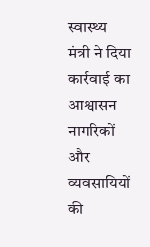स्वास्थ्य मंत्री ने दिया कार्रवाई का आश्वासन
नागरिकों और व्यवसायियों की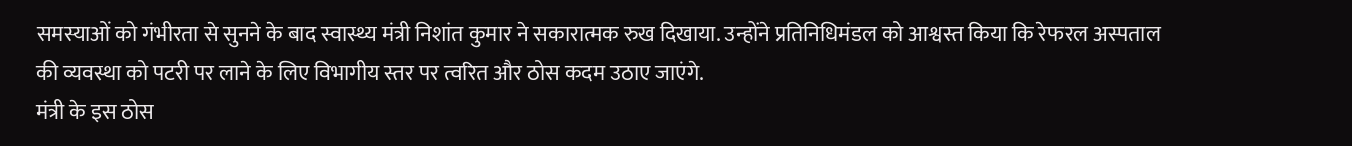समस्याओं को गंभीरता से सुनने के बाद स्वास्थ्य मंत्री निशांत कुमार ने सकारात्मक रुख दिखाया. उन्होंने प्रतिनिधिमंडल को आश्वस्त किया कि रेफरल अस्पताल की व्यवस्था को पटरी पर लाने के लिए विभागीय स्तर पर त्वरित और ठोस कदम उठाए जाएंगे.
मंत्री के इस ठोस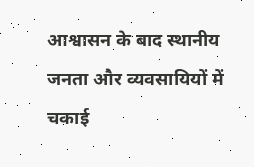आश्वासन के बाद स्थानीय जनता और व्यवसायियों में चकाई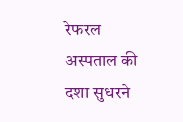रेफरल अस्पताल की दशा सुधरने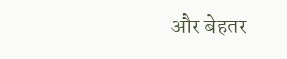और बेहतर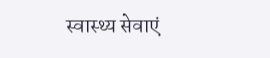स्वास्थ्य सेवाएं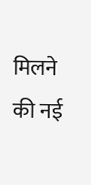मिलने की नई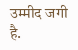उम्मीद जगी है.